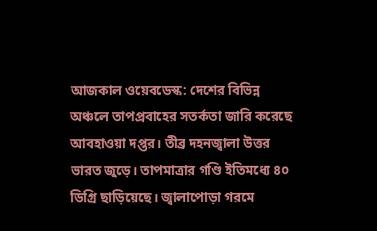আজকাল ওয়েবডেস্ক: দেশের বিভিন্ন অঞ্চলে তাপপ্রবাহের সতর্কতা জারি করেছে আবহাওয়া দপ্তর। তীব্র দহনজ্বালা উত্তর ভারত জুড়ে। তাপমাত্রার গণ্ডি ইতিমধ্যে ৪০ ডিগ্রি ছাড়িয়েছে। জ্বালাপোড়া গরমে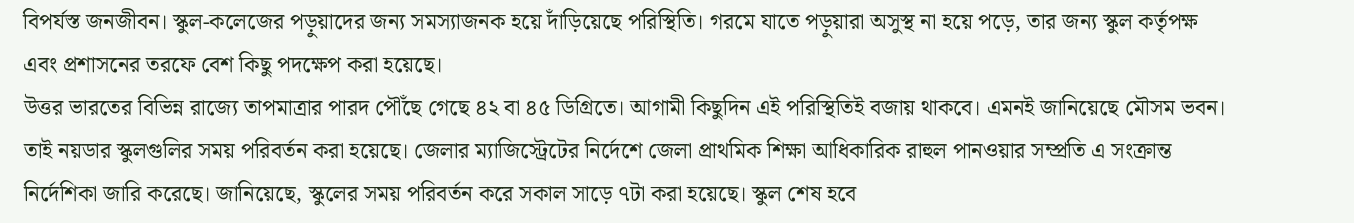বিপর্যস্ত জনজীবন। স্কুল-কলেজের পড়ুয়াদের জন্য সমস্যাজনক হয়ে দাঁড়িয়েছে পরিস্থিতি। গরমে যাতে পড়ুয়ারা অসুস্থ না হয়ে পড়ে, তার জন্য স্কুল কর্তৃপক্ষ এবং প্রশাসনের তরফে বেশ কিছু পদক্ষেপ করা হয়েছে।
উত্তর ভারতের বিভিন্ন রাজ্যে তাপমাত্রার পারদ পৌঁছে গেছে ৪২ বা ৪৫ ডিগ্রিতে। আগামী কিছুদিন এই পরিস্থিতিই বজায় থাকবে। এমনই জানিয়েছে মৌসম ভবন। তাই নয়ডার স্কুলগুলির সময় পরিবর্তন করা হয়েছে। জেলার ম্যাজিস্ট্রেটের নির্দেশে জেলা প্রাথমিক শিক্ষা আধিকারিক রাহুল পানওয়ার সম্প্রতি এ সংক্রান্ত নির্দেশিকা জারি করেছে। জানিয়েছে, স্কুলের সময় পরিবর্তন করে সকাল সাড়ে ৭টা করা হয়েছে। স্কুল শেষ হবে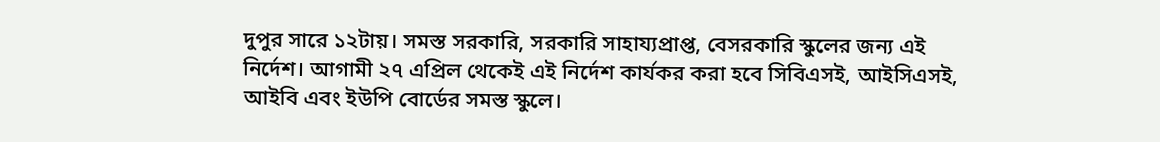দুপুর সারে ১২টায়। সমস্ত সরকারি, সরকারি সাহায্যপ্রাপ্ত, বেসরকারি স্কুলের জন্য এই নির্দেশ। আগামী ২৭ এপ্রিল থেকেই এই নির্দেশ কার্যকর করা হবে সিবিএসই, আইসিএসই, আইবি এবং ইউপি বোর্ডের সমস্ত স্কুলে।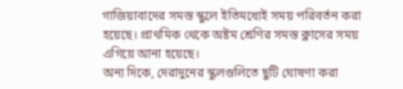গাজিয়াবাদের সমস্ত স্কুলে ইতিমধ্যেই সময় পরিবর্তন করা হয়েছে। প্রাথমিক থেকে অষ্টম শ্রেণির সমস্ত ক্লাসের সময় এগিয়ে আনা হয়েছে।
অন্য দিকে, দেরাদুনের স্কুলগুলিতে ছুটি ঘোষণা করা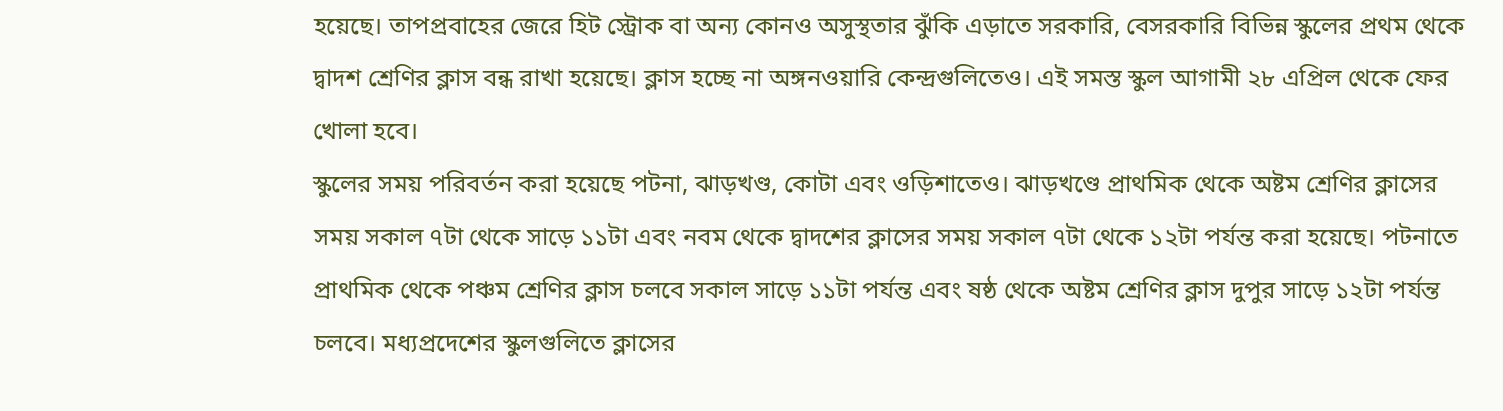হয়েছে। তাপপ্রবাহের জেরে হিট স্ট্রোক বা অন্য কোনও অসুস্থতার ঝুঁকি এড়াতে সরকারি, বেসরকারি বিভিন্ন স্কুলের প্রথম থেকে দ্বাদশ শ্রেণির ক্লাস বন্ধ রাখা হয়েছে। ক্লাস হচ্ছে না অঙ্গনওয়ারি কেন্দ্রগুলিতেও। এই সমস্ত স্কুল আগামী ২৮ এপ্রিল থেকে ফের খোলা হবে।
স্কুলের সময় পরিবর্তন করা হয়েছে পটনা, ঝাড়খণ্ড, কোটা এবং ওড়িশাতেও। ঝাড়খণ্ডে প্রাথমিক থেকে অষ্টম শ্রেণির ক্লাসের সময় সকাল ৭টা থেকে সাড়ে ১১টা এবং নবম থেকে দ্বাদশের ক্লাসের সময় সকাল ৭টা থেকে ১২টা পর্যন্ত করা হয়েছে। পটনাতে প্রাথমিক থেকে পঞ্চম শ্রেণির ক্লাস চলবে সকাল সাড়ে ১১টা পর্যন্ত এবং ষষ্ঠ থেকে অষ্টম শ্রেণির ক্লাস দুপুর সাড়ে ১২টা পর্যন্ত চলবে। মধ্যপ্রদেশের স্কুলগুলিতে ক্লাসের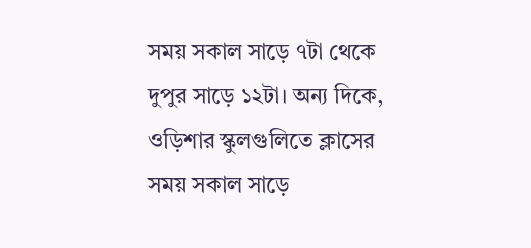সময় সকাল সাড়ে ৭টা থেকে দুপুর সাড়ে ১২টা। অন্য দিকে, ওড়িশার স্কুলগুলিতে ক্লাসের সময় সকাল সাড়ে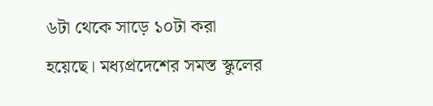৬টা থেকে সাড়ে ১০টা করা হয়েছে। মধ্যপ্রদেশের সমস্ত স্কুলের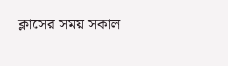ক্লাসের সময় সকাল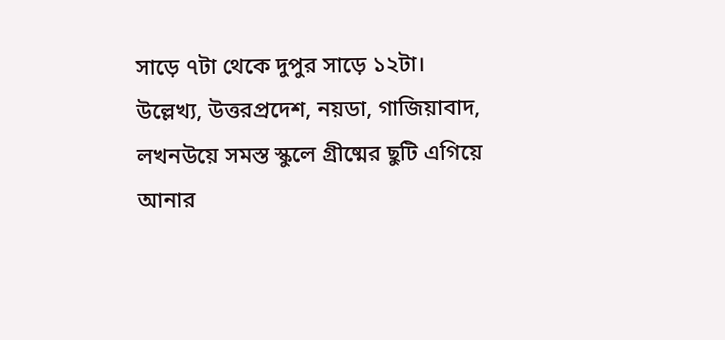সাড়ে ৭টা থেকে দুপুর সাড়ে ১২টা।
উল্লেখ্য, উত্তরপ্রদেশ, নয়ডা, গাজিয়াবাদ, লখনউয়ে সমস্ত স্কুলে গ্রীষ্মের ছুটি এগিয়ে আনার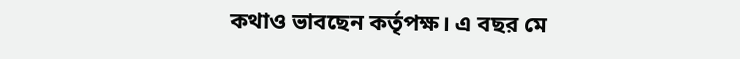কথাও ভাবছেন কর্তৃপক্ষ। এ বছর মে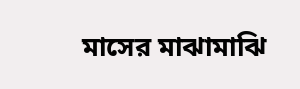মাসের মাঝামাঝি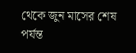থেকে জুন মাসের শেষ পর্যন্ত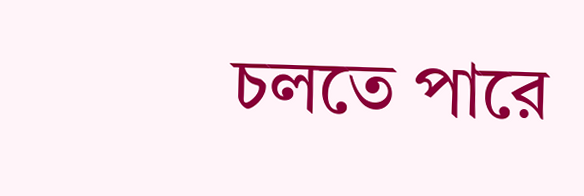চলতে পারে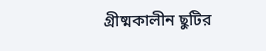গ্রীষ্মকালীন ছুটির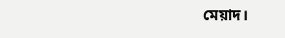মেয়াদ।